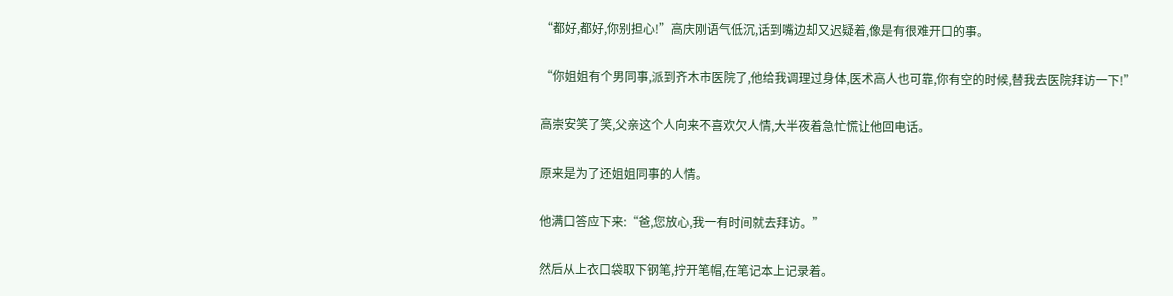“都好,都好,你别担心!”高庆刚语气低沉,话到嘴边却又迟疑着,像是有很难开口的事。

“你姐姐有个男同事,派到齐木市医院了,他给我调理过身体,医术高人也可靠,你有空的时候,替我去医院拜访一下!”

高崇安笑了笑,父亲这个人向来不喜欢欠人情,大半夜着急忙慌让他回电话。

原来是为了还姐姐同事的人情。

他满口答应下来:“爸,您放心,我一有时间就去拜访。”

然后从上衣口袋取下钢笔,拧开笔帽,在笔记本上记录着。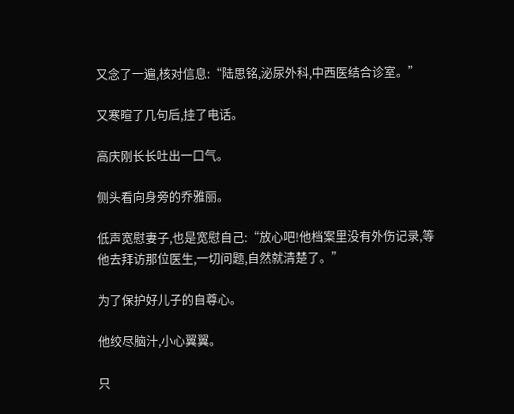又念了一遍,核对信息:“陆思铭,泌尿外科,中西医结合诊室。”

又寒暄了几句后,挂了电话。

高庆刚长长吐出一口气。

侧头看向身旁的乔雅丽。

低声宽慰妻子,也是宽慰自己:“放心吧!他档案里没有外伤记录,等他去拜访那位医生,一切问题,自然就清楚了。”

为了保护好儿子的自尊心。

他绞尽脑汁,小心翼翼。

只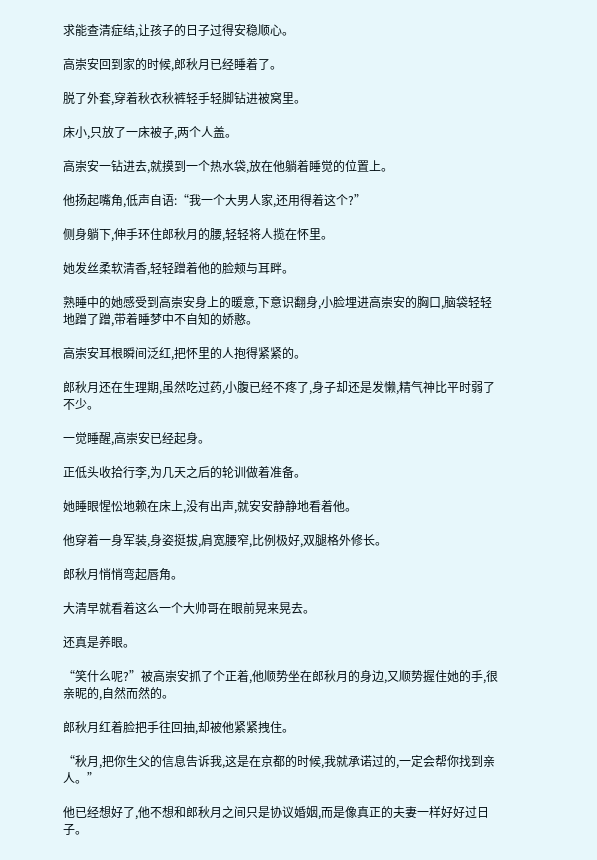求能查清症结,让孩子的日子过得安稳顺心。

高崇安回到家的时候,郎秋月已经睡着了。

脱了外套,穿着秋衣秋裤轻手轻脚钻进被窝里。

床小,只放了一床被子,两个人盖。

高崇安一钻进去,就摸到一个热水袋,放在他躺着睡觉的位置上。

他扬起嘴角,低声自语:“我一个大男人家,还用得着这个?”

侧身躺下,伸手环住郎秋月的腰,轻轻将人揽在怀里。

她发丝柔软清香,轻轻蹭着他的脸颊与耳畔。

熟睡中的她感受到高崇安身上的暖意,下意识翻身,小脸埋进高崇安的胸口,脑袋轻轻地蹭了蹭,带着睡梦中不自知的娇憨。

高崇安耳根瞬间泛红,把怀里的人抱得紧紧的。

郎秋月还在生理期,虽然吃过药,小腹已经不疼了,身子却还是发懒,精气神比平时弱了不少。

一觉睡醒,高崇安已经起身。

正低头收拾行李,为几天之后的轮训做着准备。

她睡眼惺忪地赖在床上,没有出声,就安安静静地看着他。

他穿着一身军装,身姿挺拔,肩宽腰窄,比例极好,双腿格外修长。

郎秋月悄悄弯起唇角。

大清早就看着这么一个大帅哥在眼前晃来晃去。

还真是养眼。

“笑什么呢?”被高崇安抓了个正着,他顺势坐在郎秋月的身边,又顺势握住她的手,很亲昵的,自然而然的。

郎秋月红着脸把手往回抽,却被他紧紧拽住。

“秋月,把你生父的信息告诉我,这是在京都的时候,我就承诺过的,一定会帮你找到亲人。”

他已经想好了,他不想和郎秋月之间只是协议婚姻,而是像真正的夫妻一样好好过日子。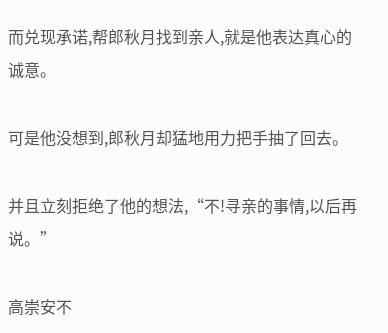而兑现承诺,帮郎秋月找到亲人,就是他表达真心的诚意。

可是他没想到,郎秋月却猛地用力把手抽了回去。

并且立刻拒绝了他的想法,“不!寻亲的事情,以后再说。”

高崇安不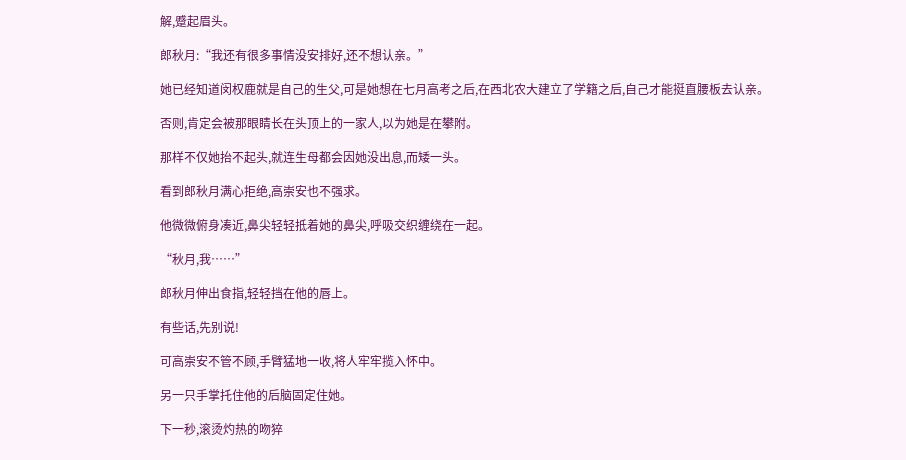解,蹙起眉头。

郎秋月:“我还有很多事情没安排好,还不想认亲。”

她已经知道闵权鹿就是自己的生父,可是她想在七月高考之后,在西北农大建立了学籍之后,自己才能挺直腰板去认亲。

否则,肯定会被那眼睛长在头顶上的一家人,以为她是在攀附。

那样不仅她抬不起头,就连生母都会因她没出息,而矮一头。

看到郎秋月满心拒绝,高崇安也不强求。

他微微俯身凑近,鼻尖轻轻抵着她的鼻尖,呼吸交织缠绕在一起。

“秋月,我……”

郎秋月伸出食指,轻轻挡在他的唇上。

有些话,先别说!

可高崇安不管不顾,手臂猛地一收,将人牢牢揽入怀中。

另一只手掌托住他的后脑固定住她。

下一秒,滚烫灼热的吻猝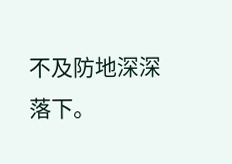不及防地深深落下。